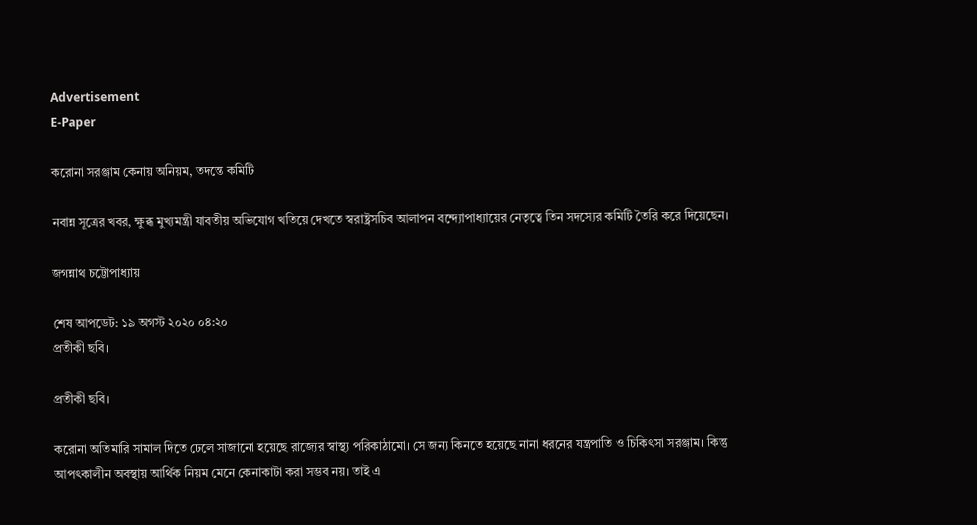Advertisement
E-Paper

করোনা সরঞ্জাম কেনায় অনিয়ম, তদন্তে কমিটি

নবান্ন সূত্রের খবর, ক্ষুব্ধ মুখ্যমন্ত্রী যাবতীয় অভিযোগ খতিয়ে দেখতে স্বরাষ্ট্রসচিব আলাপন বন্দ্যোপাধ্যায়ের নেতৃত্বে তিন সদস্যের কমিটি তৈরি করে দিয়েছেন।

জগন্নাথ চট্টোপাধ্যায়

শেষ আপডেট: ১৯ অগস্ট ২০২০ ০৪:২০
প্রতীকী ছবি।

প্রতীকী ছবি।

করোনা অতিমারি সামাল দিতে ঢেলে সাজানো হয়েছে রাজ্যের স্বাস্থ্য পরিকাঠামো। সে জন্য কিনতে হয়েছে নানা ধরনের যন্ত্রপাতি ও চিকিৎসা সরঞ্জাম। কিন্তু আপৎকালীন অবস্থায় আর্থিক নিয়ম মেনে কেনাকাটা করা সম্ভব নয়। তাই এ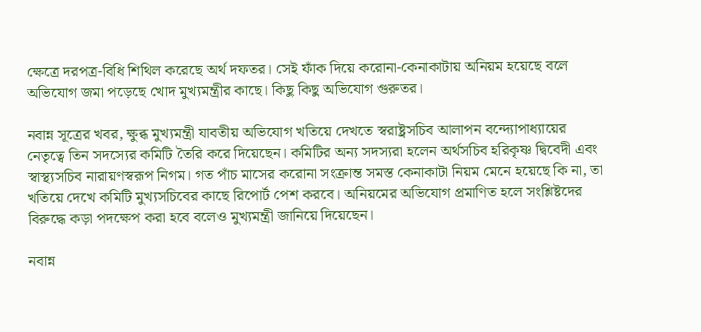ক্ষেত্রে দরপত্র-বিধি শিথিল করেছে অর্থ দফতর। সেই ফাঁক দিয়ে করোনা-কেনাকাটায় অনিয়ম হয়েছে বলে অভিযোগ জমা পড়েছে খোদ মুখ্যমন্ত্রীর কাছে। কিছু কিছু অভিযোগ গুরুতর।

নবান্ন সূত্রের খবর, ক্ষুব্ধ মুখ্যমন্ত্রী যাবতীয় অভিযোগ খতিয়ে দেখতে স্বরাষ্ট্রসচিব আলাপন বন্দ্যোপাধ্যায়ের নেতৃত্বে তিন সদস্যের কমিটি তৈরি করে দিয়েছেন। কমিটির অন্য সদস্যরা হলেন অর্থসচিব হরিকৃষ্ণ দ্বিবেদী এবং স্বাস্থ্যসচিব নারায়ণস্বরূপ নিগম। গত পাঁচ মাসের করোনা সংক্রান্ত সমস্ত কেনাকাটা নিয়ম মেনে হয়েছে কি না, তা খতিয়ে দেখে কমিটি মুখ্যসচিবের কাছে রিপোর্ট পেশ করবে। অনিয়মের অভিযোগ প্রমাণিত হলে সংশ্লিষ্টদের বিরুদ্ধে কড়া পদক্ষেপ করা হবে বলেও মুখ্যমন্ত্রী জানিয়ে দিয়েছেন।

নবান্ন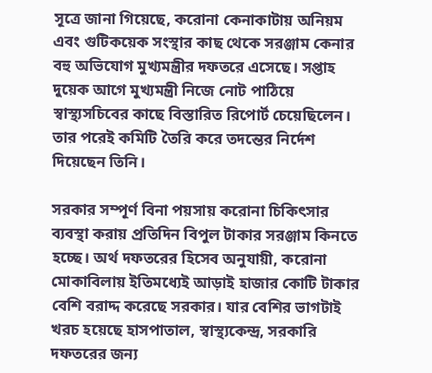সূত্রে জানা গিয়েছে, করোনা কেনাকাটায় অনিয়ম এবং গুটিকয়েক সংস্থার কাছ থেকে সরঞ্জাম কেনার বহু অভিযোগ মুখ্যমন্ত্রীর দফতরে এসেছে। সপ্তাহ দুয়েক আগে মুখ্যমন্ত্রী নিজে নোট পাঠিয়ে স্বাস্থ্যসচিবের কাছে বিস্তারিত রিপোর্ট চেয়েছিলেন। তার পরেই কমিটি তৈরি করে তদন্তের নির্দেশ দিয়েছেন তিনি।

সরকার সম্পূর্ণ বিনা পয়সায় করোনা চিকিৎসার ব্যবস্থা করায় প্রতিদিন বিপুল টাকার সরঞ্জাম কিনতে হচ্ছে। অর্থ দফতরের হিসেব অনুযায়ী, করোনা মোকাবিলায় ইতিমধ্যেই আড়াই হাজার কোটি টাকার বেশি বরাদ্দ করেছে সরকার। যার বেশির ভাগটাই খরচ হয়েছে হাসপাতাল, স্বাস্থ্যকেন্দ্র, সরকারি দফতরের জন্য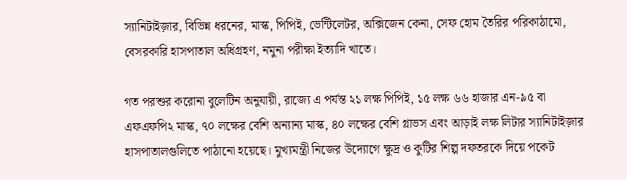স্যানিটাইজ়ার, বিভিন্ন ধরনের, মাস্ক, পিপিই, ভেন্টিলেটর, অক্সিজেন কেনা, সেফ হোম তৈরির পরিকাঠামো, বেসরকারি হাসপাতাল অধিগ্রহণ, নমুনা পরীক্ষা ইত্যাদি খাতে।

গত পরশুর করোনা বুলেটিন অনুযায়ী, রাজ্যে এ পর্যন্ত ২১ লক্ষ পিপিই, ১৫ লক্ষ ৬৬ হাজার এন-৯৫ বা এফএফপি২ মাস্ক, ৭০ লক্ষের বেশি অন্যান্য মাস্ক, ৪০ লক্ষের বেশি গ্লাভস এবং আড়াই লক্ষ লিটার স্যানিটাইজ়ার হাসপাতালগুলিতে পাঠানো হয়েছে। মুখ্যমন্ত্রী নিজের উদ্যোগে ক্ষুদ্র ও কুটির শিল্প দফতরকে দিয়ে পকেট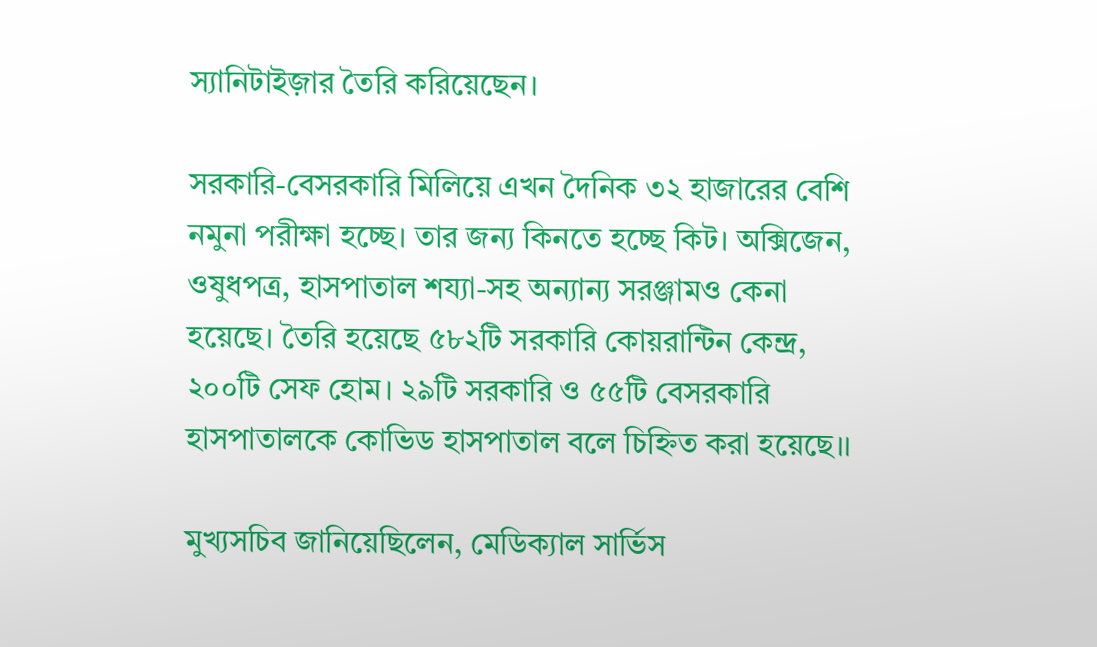স্যানিটাইজ়ার তৈরি করিয়েছেন।

সরকারি-বেসরকারি মিলিয়ে এখন দৈনিক ৩২ হাজারের বেশি নমুনা পরীক্ষা হচ্ছে। তার জন্য কিনতে হচ্ছে কিট। অক্সিজেন, ওষুধপত্র, হাসপাতাল শয্যা-সহ অন্যান্য সরঞ্জামও কেনা হয়েছে। তৈরি হয়েছে ৫৮২টি সরকারি কোয়রান্টিন কেন্দ্র, ২০০টি সেফ হোম। ২৯টি সরকারি ও ৫৫টি বেসরকারি হাসপাতালকে কোভিড হাসপাতাল বলে চিহ্নিত করা হয়েছে।।

মুখ্যসচিব জানিয়েছিলেন, মেডিক্যাল সার্ভিস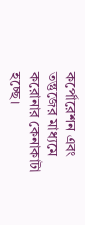কর্পোরেশন এবং তন্তুজের মাধ্যমে করোনার কেনাকাটা হচ্ছে।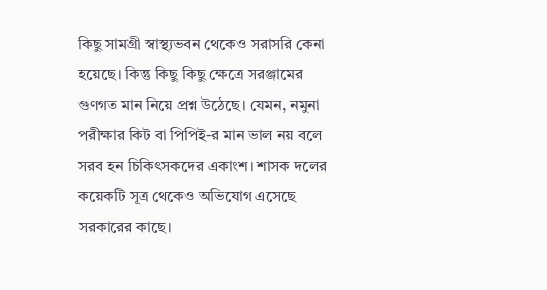কিছু সামগ্রী স্বাস্থ্যভবন থেকেও সরাসরি কেনা হয়েছে। কিন্তু কিছু কিছু ক্ষেত্রে সরঞ্জামের গুণগত মান নিয়ে প্রশ্ন উঠেছে। যেমন, নমুনা পরীক্ষার কিট বা পিপিই-র মান ভাল নয় বলে সরব হন চিকিৎসকদের একাংশ। শাসক দলের কয়েকটি সূত্র থেকেও অভিযোগ এসেছে সরকারের কাছে।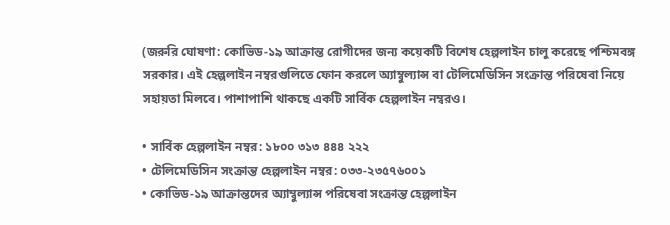(জরুরি ঘোষণা: কোভিড-১৯ আক্রান্ত রোগীদের জন্য কয়েকটি বিশেষ হেল্পলাইন চালু করেছে পশ্চিমবঙ্গ সরকার। এই হেল্পলাইন নম্বরগুলিতে ফোন করলে অ্যাম্বুল্যান্স বা টেলিমেডিসিন সংক্রান্ত পরিষেবা নিয়ে সহায়তা মিলবে। পাশাপাশি থাকছে একটি সার্বিক হেল্পলাইন নম্বরও।

• সার্বিক হেল্পলাইন নম্বর: ১৮০০ ৩১৩ ৪৪৪ ২২২
• টেলিমেডিসিন সংক্রান্ত হেল্পলাইন নম্বর: ০৩৩-২৩৫৭৬০০১
• কোভিড-১৯ আক্রান্তদের অ্যাম্বুল্যান্স পরিষেবা সংক্রান্ত হেল্পলাইন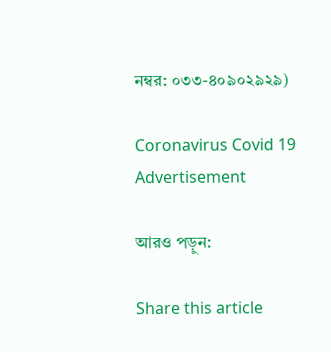নম্বর: ০৩৩-৪০৯০২৯২৯)

Coronavirus Covid 19
Advertisement

আরও পড়ুন:

Share this article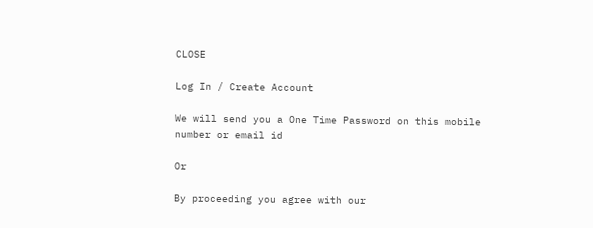CLOSE

Log In / Create Account

We will send you a One Time Password on this mobile number or email id

Or

By proceeding you agree with our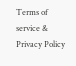Terms of service & Privacy Policy